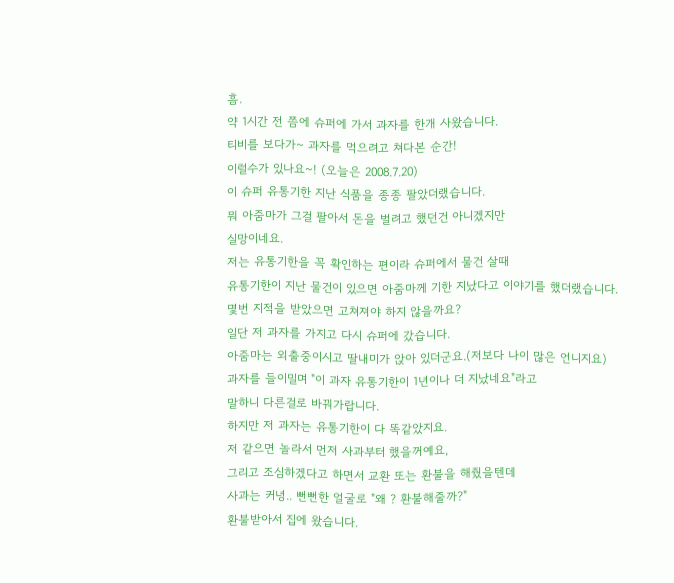흠.
약 1시간 전 쯤에 슈퍼에 가서 과자를 한개 사왔습니다.
티비를 보다가~ 과자를 먹으려고 쳐다본 순간!
이럴수가 있나요~! (오늘은 2008.7.20)
이 슈퍼 유통기한 지난 식품을 종종 팔았더랬습니다.
뭐 아줌마가 그걸 팔아서 돈을 벌려고 했던건 아니겠지만
실망이네요.
저는 유통기한을 꼭 확인하는 편이라 슈퍼에서 물건 살때
유통기한이 지난 물건이 있으면 아줌마께 기한 지났다고 이야기를 했더랬습니다.
몇번 지적을 받았으면 고쳐져야 하지 않을까요?
일단 저 과자를 가지고 다시 슈퍼에 갔습니다.
아줌마는 외출중이시고 딸내미가 앉아 있더군요.(저보다 나이 많은 언니지요)
과자를 들이밀며 "이 과자 유통기한이 1년이나 더 지났네요"라고
말하니 다른걸로 바꿔가랍니다.
하지만 저 과자는 유통기한이 다 똑같았지요.
저 같으면 놀라서 먼저 사과부터 했을꺼예요,
그리고 조심하겠다고 하면서 교환 또는 환불을 해줬을텐데
사과는 커녕.. 뻔뻔한 얼굴로 "왜 ? 환불해줄까?"
환불받아서 집에 왔습니다.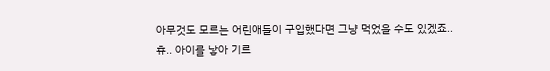아무것도 모르는 어린애들이 구입했다면 그냥 먹었을 수도 있겠죠..
휴.. 아이를 낳아 기르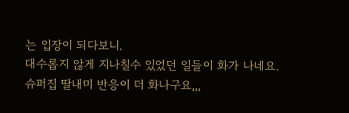는 입장이 되다보니.
대수롭지 않게 지나칠수 있었던 일들이 화가 나네요.
슈퍼집 딸내미 반응이 더 화나구요,,,